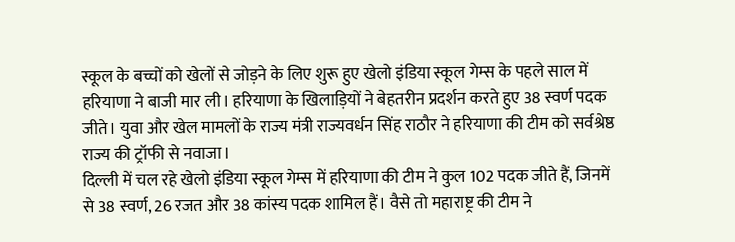स्कूल के बच्चों को खेलों से जोड़ने के लिए शुरू हुए खेलो इंडिया स्कूल गेम्स के पहले साल में हरियाणा ने बाजी मार ली। हरियाणा के खिलाड़ियों ने बेहतरीन प्रदर्शन करते हुए 38 स्वर्ण पदक जीते। युवा और खेल मामलों के राज्य मंत्री राज्यवर्धन सिंह राठौर ने हरियाणा की टीम को सर्वश्रेष्ठ राज्य की ट्रॉफी से नवाजा।
दिल्ली में चल रहे खेलो इंडिया स्कूल गेम्स में हरियाणा की टीम ने कुल 102 पदक जीते हैं, जिनमें से 38 स्वर्ण, 26 रजत और 38 कांस्य पदक शामिल हैं। वैसे तो महाराष्ट्र की टीम ने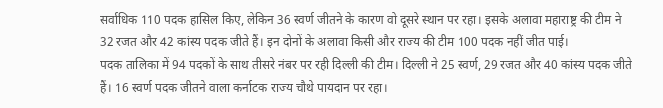सर्वाधिक 110 पदक हासिल किए, लेकिन 36 स्वर्ण जीतने के कारण वो दूसरे स्थान पर रहा। इसके अलावा महाराष्ट्र की टीम ने 32 रजत और 42 कांस्य पदक जीते हैं। इन दोनों के अलावा किसी और राज्य की टीम 100 पदक नहीं जीत पाई।
पदक तालिका में 94 पदकों के साथ तीसरे नंबर पर रही दिल्ली की टीम। दिल्ली ने 25 स्वर्ण, 29 रजत और 40 कांस्य पदक जीते हैं। 16 स्वर्ण पदक जीतने वाला कर्नाटक राज्य चौथे पायदान पर रहा।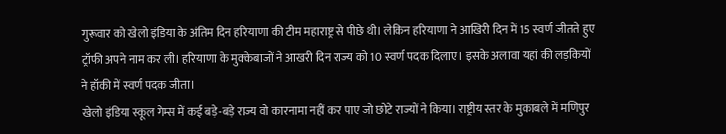गुरूवार को खेलो इंडिया के अंतिम दिन हरियाणा की टीम महाराष्ट्र से पीछे थी। लेकिन हरियाणा ने आखिरी दिन में 15 स्वर्ण जीतते हुए ट्रॉफी अपने नाम कर ली। हरियाणा के मुक्केबाजों ने आखरी दिन राज्य को 10 स्वर्ण पदक दिलाए। इसके अलावा यहां की लड़कियों ने हॉकी में स्वर्ण पदक जीता।
खेलो इंडिया स्कूल गेम्स में कई बड़े-बड़े राज्य वो कारनामा नहीं कर पाए जो छोटे राज्यों ने किया। राष्ट्रीय स्तर के मुकाबले में मणिपुर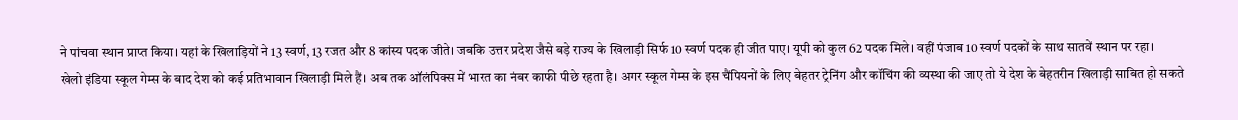ने पांचवा स्थान प्राप्त किया। यहां के खिलाड़ियों ने 13 स्वर्ण, 13 रजत और 8 कांस्य पदक जीते। जबकि उत्तर प्रदेश जैसे बड़े राज्य के खिलाड़ी सिर्फ 10 स्वर्ण पदक ही जीत पाए। यूपी को कुल 62 पदक मिले। वहीं पंजाब 10 स्वर्ण पदकों के साथ सातवें स्थान पर रहा।
खेलो इंडिया स्कूल गेम्स के बाद देश को कई प्रतिभावान खिलाड़ी मिले हैं। अब तक ऑलंपिक्स में भारत का नंबर काफी पीछे रहता है। अगर स्कूल गेम्स के इस चैंपियनों के लिए बेहतर ट्रेनिंग और कॉचिंग की व्यस्था की जाए तो ये देश के बेहतरीन खिलाड़ी साबित हो सकते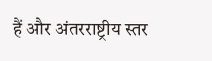हैं और अंतरराष्ट्रीय स्तर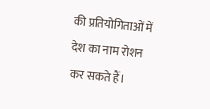की प्रतियोगिताओं में देश का नाम रोशन कर सकते हैं।